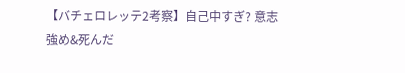【バチェロレッテ2考察】自己中すぎ? 意志強め&死んだ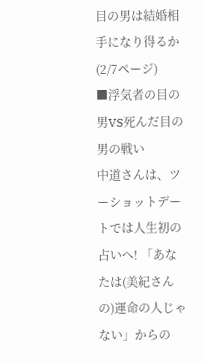目の男は結婚相手になり得るか (2/7ページ)
■浮気者の目の男VS死んだ目の男の戦い
中道さんは、ツーショットデートでは人生初の占いへ! 「あなたは(美紀さんの)運命の人じゃない」からの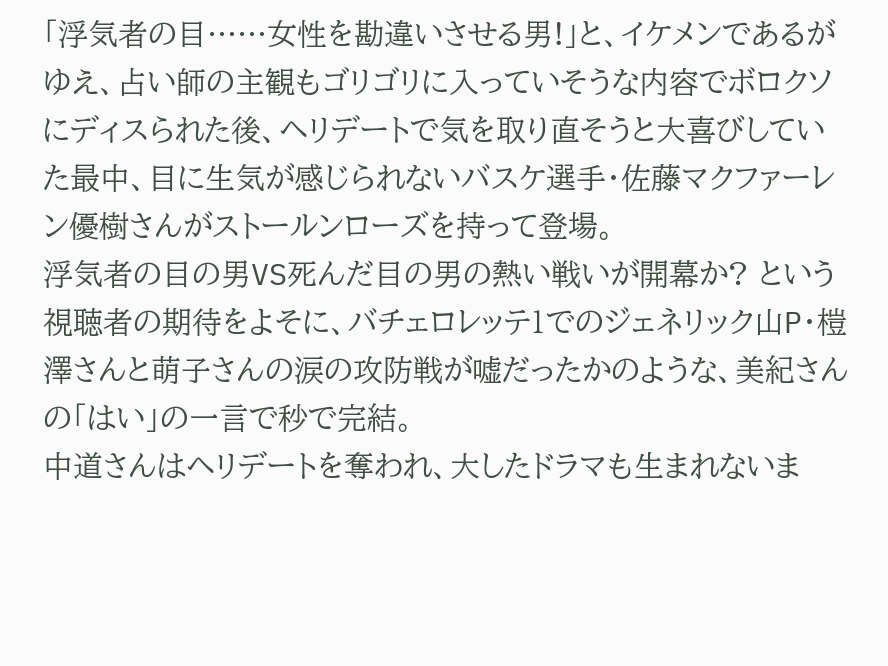「浮気者の目……女性を勘違いさせる男!」と、イケメンであるがゆえ、占い師の主観もゴリゴリに入っていそうな内容でボロクソにディスられた後、ヘリデートで気を取り直そうと大喜びしていた最中、目に生気が感じられないバスケ選手・佐藤マクファーレン優樹さんがストールンローズを持って登場。
浮気者の目の男VS死んだ目の男の熱い戦いが開幕か? という視聴者の期待をよそに、バチェロレッテ1でのジェネリック山P・榿澤さんと萌子さんの涙の攻防戦が嘘だったかのような、美紀さんの「はい」の一言で秒で完結。
中道さんはヘリデートを奪われ、大したドラマも生まれないま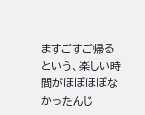ますごすご帰るという、楽しい時間がほぼほぼなかったんじ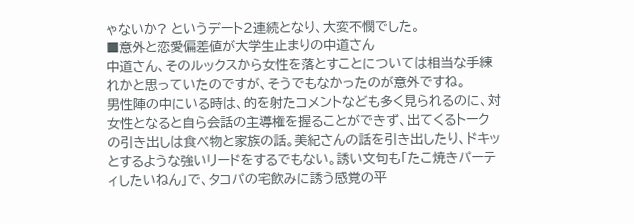ゃないか? というデート2連続となり、大変不憫でした。
■意外と恋愛偏差値が大学生止まりの中道さん
中道さん、そのルックスから女性を落とすことについては相当な手練れかと思っていたのですが、そうでもなかったのが意外ですね。
男性陣の中にいる時は、的を射たコメントなども多く見られるのに、対女性となると自ら会話の主導権を握ることができず、出てくるトークの引き出しは食べ物と家族の話。美紀さんの話を引き出したり、ドキッとするような強いリードをするでもない。誘い文句も「たこ焼きパーティしたいねん」で、タコパの宅飲みに誘う感覚の平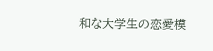和な大学生の恋愛模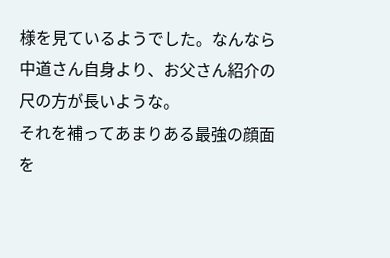様を見ているようでした。なんなら中道さん自身より、お父さん紹介の尺の方が長いような。
それを補ってあまりある最強の顔面を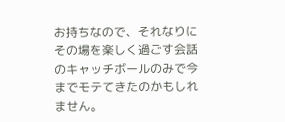お持ちなので、それなりにその場を楽しく過ごす会話のキャッチボールのみで今までモテてきたのかもしれません。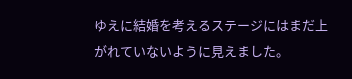ゆえに結婚を考えるステージにはまだ上がれていないように見えました。